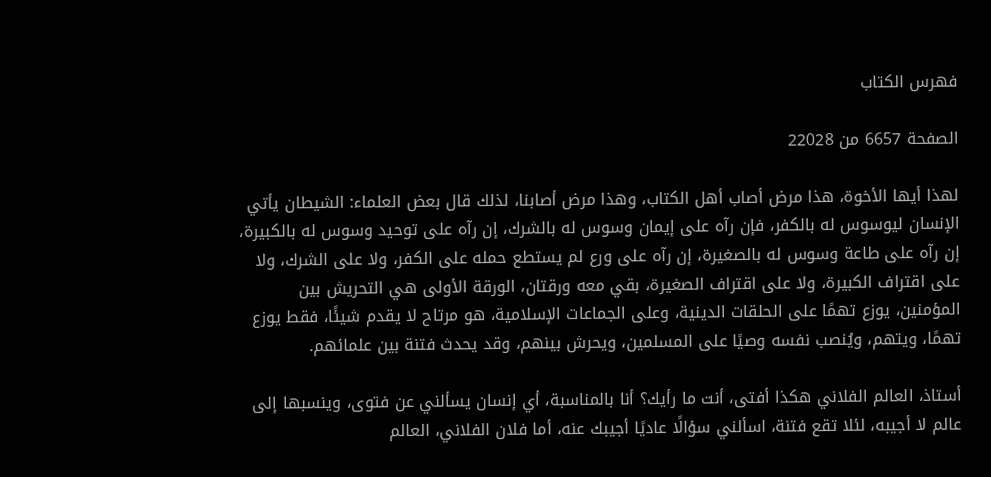فهرس الكتاب

الصفحة 6657 من 22028

لهذا أيها الأخوة، هذا مرض أصاب أهل الكتاب، وهذا مرض أصابنا، لذلك قال بعض العلماء: الشيطان يأتي الإنسان ليوسوس له بالكفر، فإن رآه على إيمان وسوس له بالشرك، إن رآه على توحيد وسوس له بالكبيرة، إن رآه على طاعة وسوس له بالصغيرة، إن رآه على ورع لم يستطع حمله على الكفر، ولا على الشرك، ولا على اقتراف الكبيرة، ولا على اقتراف الصغيرة، بقي معه ورقتان، الورقة الأولى هي التحريش بين المؤمنين، يوزع تهمًا على الحلقات الدينية، وعلى الجماعات الإسلامية، هو مرتاح لا يقدم شيئًا، فقط يوزع تهمًا، ويتهم، ويُنصب نفسه وصيًا على المسلمين، ويحرش بينهم، وقد يحدث فتنة بين علمائهم.

أستاذ، العالم الفلاني هكذا أفتى، أنت ما رأيك؟ أنا بالمناسبة، أي إنسان يسألني عن فتوى، وينسبها إلى عالم لا أجيبه، لئلا تقع فتنة، اسألني سؤالًا عاديًا أجيبك عنه، أما فلان الفلاني، العالم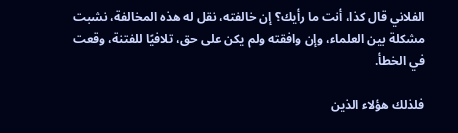الفلاني قال كذا، أنت ما رأيك؟ إن خالفته، نقل له هذه المخالفة، نشبت مشكلة بين العلماء، وإن وافقته ولم يكن على حق، تلافيًا للفتنة، وقعت في الخطأ.

فلذلك هؤلاء الذين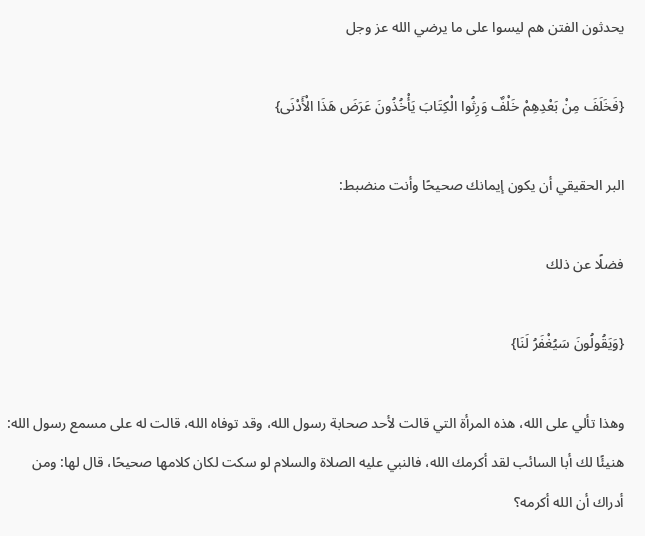يحدثون الفتن هم ليسوا على ما يرضي الله عز وجل

{فَخَلَفَ مِنْ بَعْدِهِمْ خَلْفٌ وَرِثُوا الْكِتَابَ يَأْخُذُونَ عَرَضَ هَذَا الْأَدْنَى}

البر الحقيقي أن يكون إيمانك صحيحًا وأنت منضبط:

فضلًا عن ذلك

{وَيَقُولُونَ سَيُغْفَرُ لَنَا}

وهذا تألي على الله، هذه المرأة التي قالت لأحد صحابة رسول الله، وقد توفاه الله، قالت له على مسمع رسول الله: هنيئًا لك أبا السائب لقد أكرمك الله، فالنبي عليه الصلاة والسلام لو سكت لكان كلامها صحيحًا، قال لها: ومن أدراك أن الله أكرمه؟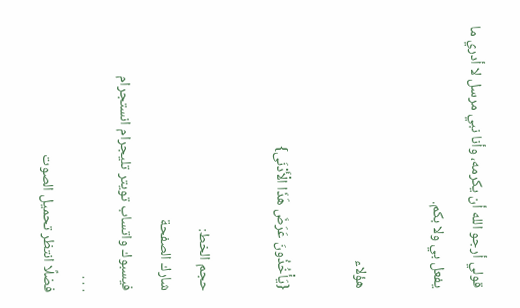قولي أرجو الله أن يكرمه، وأنا نبي مرسل لا أدري ما يفعل بي ولا بكم.

هؤلاء

{يَأْخُذُونَ عَرَضَ هَذَا الْأَدْنَى}

حجم الخط:
شارك الصفحة
فيسبوك واتساب تويتر تليجرام انستجرام
. . .
فضلًا انتظر تحميل الصوت